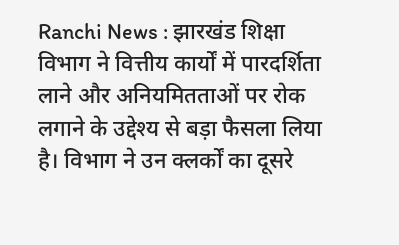Ranchi News : झारखंड शिक्षा विभाग ने वित्तीय कार्यों में पारदर्शिता लाने और अनियमितताओं पर रोक लगाने के उद्देश्य से बड़ा फैसला लिया है। विभाग ने उन क्लर्कों का दूसरे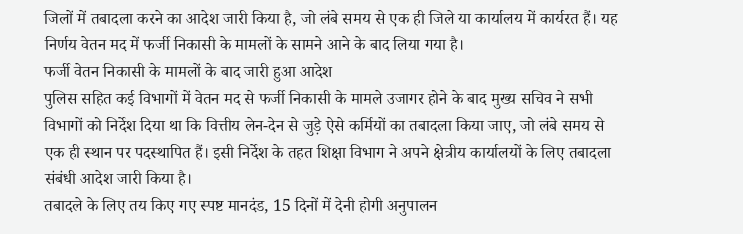जिलों में तबादला करने का आदेश जारी किया है, जो लंबे समय से एक ही जिले या कार्यालय में कार्यरत हैं। यह निर्णय वेतन मद में फर्जी निकासी के मामलों के सामने आने के बाद लिया गया है।
फर्जी वेतन निकासी के मामलों के बाद जारी हुआ आदेश
पुलिस सहित कई विभागों में वेतन मद से फर्जी निकासी के मामले उजागर होने के बाद मुख्य सचिव ने सभी विभागों को निर्देश दिया था कि वित्तीय लेन-देन से जुड़े ऐसे कर्मियों का तबादला किया जाए, जो लंबे समय से एक ही स्थान पर पदस्थापित हैं। इसी निर्देश के तहत शिक्षा विभाग ने अपने क्षेत्रीय कार्यालयों के लिए तबादला संबंधी आदेश जारी किया है।
तबादले के लिए तय किए गए स्पष्ट मानदंड, 15 दिनों में देनी होगी अनुपालन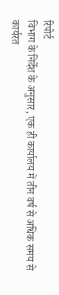रिपोर्ट
विभाग के निर्देश के अनुसार, एक ही कार्यालय में तीन वर्ष से अधिक समय से कार्यरत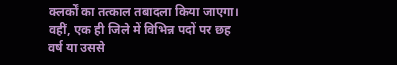क्लर्कों का तत्काल तबादला किया जाएगा। वहीं, एक ही जिले में विभिन्न पदों पर छह वर्ष या उससे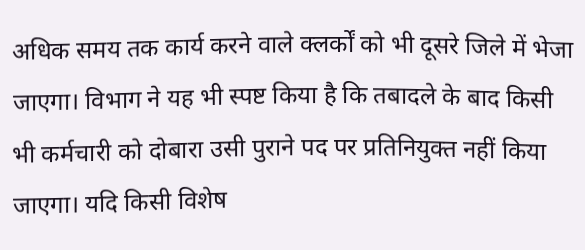अधिक समय तक कार्य करने वाले क्लर्कों को भी दूसरे जिले में भेजा जाएगा। विभाग ने यह भी स्पष्ट किया है कि तबादले के बाद किसी भी कर्मचारी को दोबारा उसी पुराने पद पर प्रतिनियुक्त नहीं किया जाएगा। यदि किसी विशेष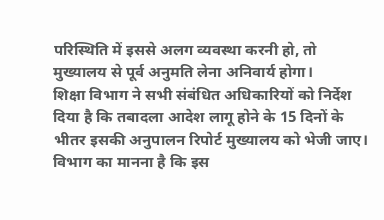परिस्थिति में इससे अलग व्यवस्था करनी हो, तो मुख्यालय से पूर्व अनुमति लेना अनिवार्य होगा।
शिक्षा विभाग ने सभी संबंधित अधिकारियों को निर्देश दिया है कि तबादला आदेश लागू होने के 15 दिनों के भीतर इसकी अनुपालन रिपोर्ट मुख्यालय को भेजी जाए। विभाग का मानना है कि इस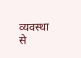व्यवस्था से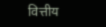वित्तीय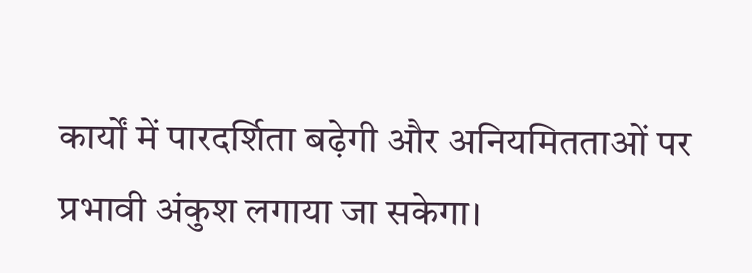कार्यों में पारदर्शिता बढ़ेगी और अनियमितताओं पर प्रभावी अंकुश लगाया जा सकेगा।